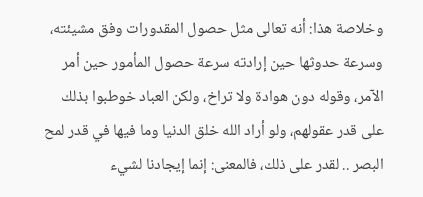وخلاصة هذا: أنه تعالى مثل حصول المقدورات وفق مشيئته، وسرعة حدوثها حين إرادته سرعة حصول المأمور حين أمر الآمر، وقوله دون هوادة ولا تراخ، ولكن العباد خوطبوا بذلك على قدر عقولهم، ولو أراد الله خلق الدنيا وما فيها في قدر لمح البصر .. لقدر على ذلك، فالمعنى: إنما إيجادنا لشيء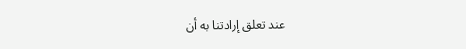عند تعلق إرادتنا به أن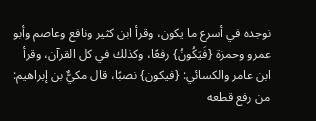نوجده في أسرع ما يكون، وقرأ ابن كثير ونافع وعاصم وأبو عمرو وحمزة {فَيَكُونُ} رفعًا، وكذلك في كل القرآن، وقرأ ابن عامر والكسائي: {فيكون} نصبًا، قال مكيٌّ بن إبراهيم: من رفع قطعه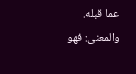عما قبله.
والمعنى: فهو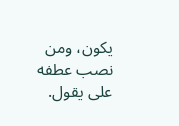يكون، ومن نصب عطفه على يقول.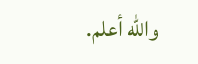والله أعلم.